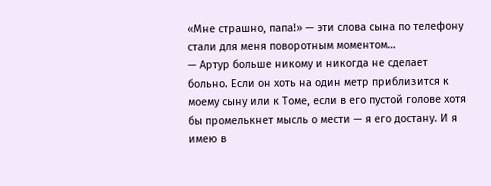«Мне страшно, папа!» — эти слова сына по телефону стали для меня поворотным моментом…
— Артур больше никому и никогда не сделает больно. Если он хоть на один метр приблизится к моему сыну или к Томе, если в его пустой голове хотя бы промелькнет мысль о мести — я его достану. И я имею в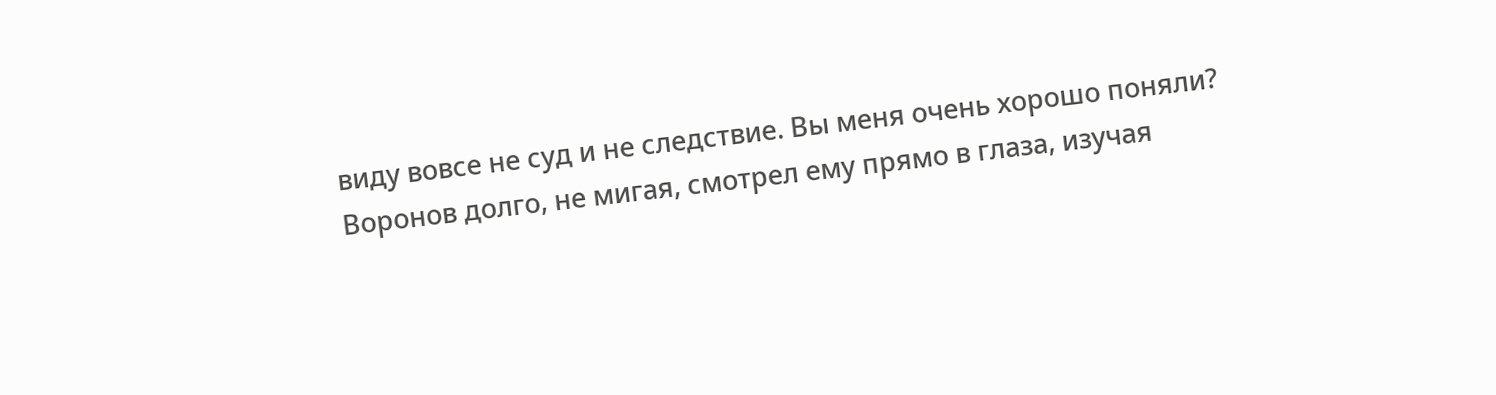виду вовсе не суд и не следствие. Вы меня очень хорошо поняли?
Воронов долго, не мигая, смотрел ему прямо в глаза, изучая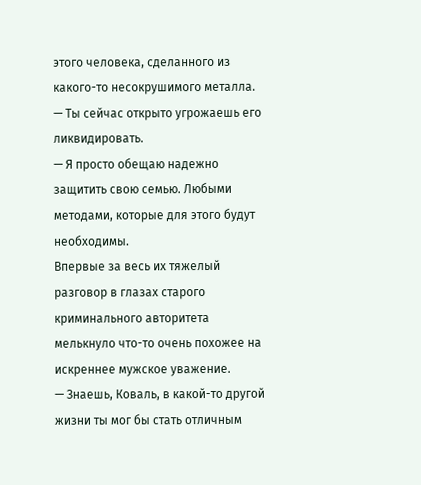этого человека, сделанного из какого-то несокрушимого металла.
— Ты сейчас открыто угрожаешь его ликвидировать.
— Я просто обещаю надежно защитить свою семью. Любыми методами, которые для этого будут необходимы.
Впервые за весь их тяжелый разговор в глазах старого криминального авторитета мелькнуло что-то очень похожее на искреннее мужское уважение.
— Знаешь, Коваль, в какой-то другой жизни ты мог бы стать отличным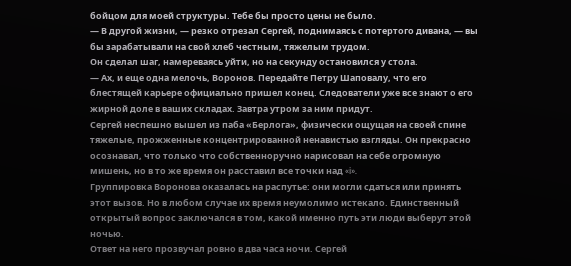бойцом для моей структуры. Тебе бы просто цены не было.
— В другой жизни, — резко отрезал Сергей, поднимаясь с потертого дивана, — вы бы зарабатывали на свой хлеб честным, тяжелым трудом.
Он сделал шаг, намереваясь уйти, но на секунду остановился у стола.
— Ах, и еще одна мелочь, Воронов. Передайте Петру Шаповалу, что его блестящей карьере официально пришел конец. Следователи уже все знают о его жирной доле в ваших складах. Завтра утром за ним придут.
Сергей неспешно вышел из паба «Берлога», физически ощущая на своей спине тяжелые, прожженные концентрированной ненавистью взгляды. Он прекрасно осознавал, что только что собственноручно нарисовал на себе огромную мишень, но в то же время он расставил все точки над «i».
Группировка Воронова оказалась на распутье: они могли сдаться или принять этот вызов. Но в любом случае их время неумолимо истекало. Единственный открытый вопрос заключался в том, какой именно путь эти люди выберут этой ночью.
Ответ на него прозвучал ровно в два часа ночи. Сергей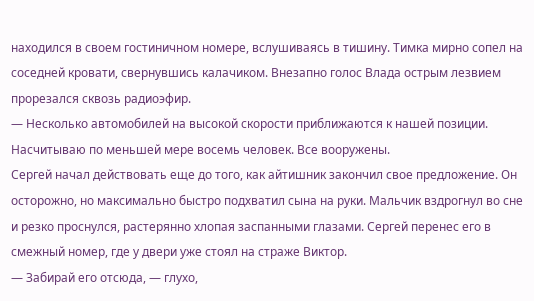находился в своем гостиничном номере, вслушиваясь в тишину. Тимка мирно сопел на соседней кровати, свернувшись калачиком. Внезапно голос Влада острым лезвием прорезался сквозь радиоэфир.
— Несколько автомобилей на высокой скорости приближаются к нашей позиции. Насчитываю по меньшей мере восемь человек. Все вооружены.
Сергей начал действовать еще до того, как айтишник закончил свое предложение. Он осторожно, но максимально быстро подхватил сына на руки. Мальчик вздрогнул во сне и резко проснулся, растерянно хлопая заспанными глазами. Сергей перенес его в смежный номер, где у двери уже стоял на страже Виктор.
— Забирай его отсюда, — глухо,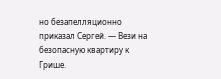но безапелляционно приказал Сергей. — Вези на безопасную квартиру к Грише.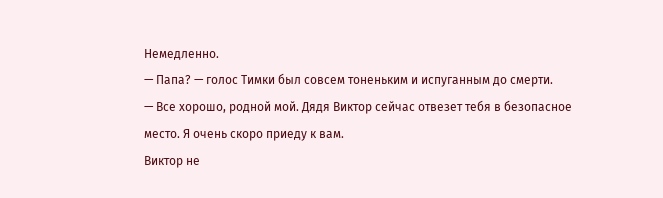Немедленно.
— Папа? — голос Тимки был совсем тоненьким и испуганным до смерти.
— Все хорошо, родной мой. Дядя Виктор сейчас отвезет тебя в безопасное место. Я очень скоро приеду к вам.
Виктор не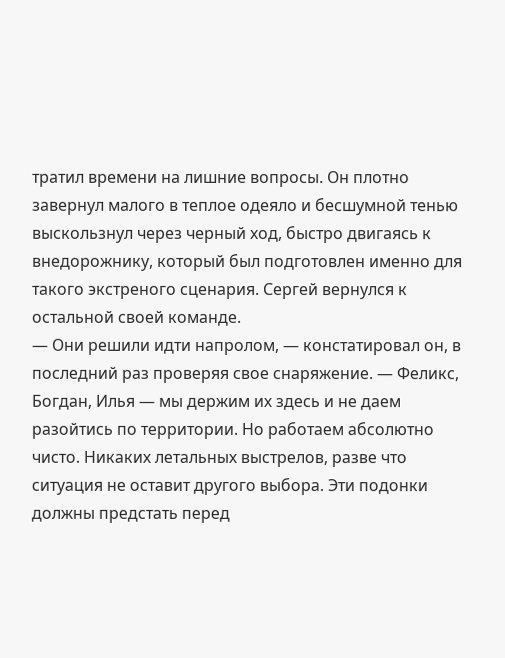тратил времени на лишние вопросы. Он плотно завернул малого в теплое одеяло и бесшумной тенью выскользнул через черный ход, быстро двигаясь к внедорожнику, который был подготовлен именно для такого экстреного сценария. Сергей вернулся к остальной своей команде.
— Они решили идти напролом, — констатировал он, в последний раз проверяя свое снаряжение. — Феликс, Богдан, Илья — мы держим их здесь и не даем разойтись по территории. Но работаем абсолютно чисто. Никаких летальных выстрелов, разве что ситуация не оставит другого выбора. Эти подонки должны предстать перед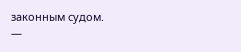законным судом.
—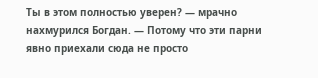Ты в этом полностью уверен? — мрачно нахмурился Богдан. — Потому что эти парни явно приехали сюда не просто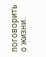поговорить о жизни.